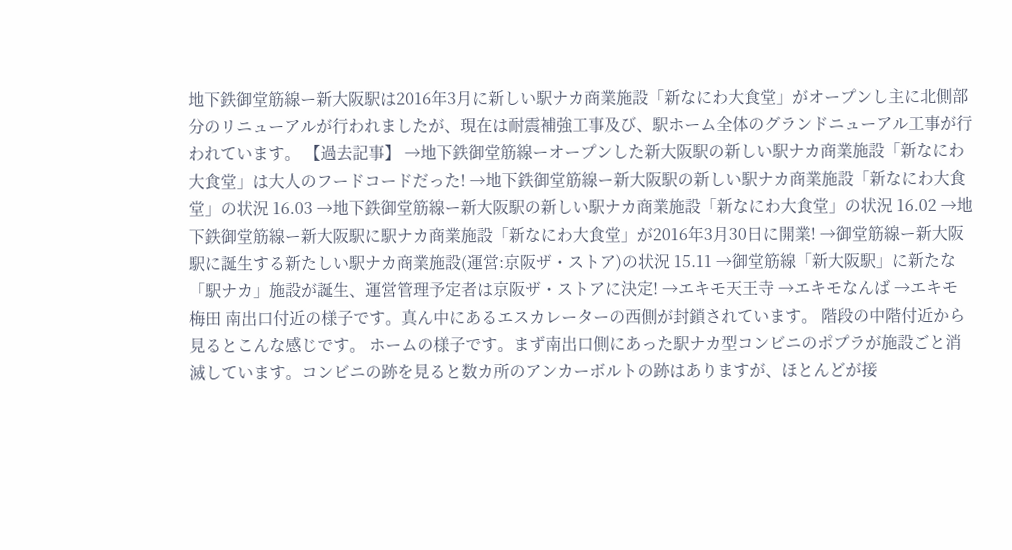地下鉄御堂筋線ー新大阪駅は2016年3月に新しい駅ナカ商業施設「新なにわ大食堂」がオープンし主に北側部分のリニューアルが行われましたが、現在は耐震補強工事及び、駅ホーム全体のグランドニューアル工事が行われています。 【過去記事】 →地下鉄御堂筋線ーオープンした新大阪駅の新しい駅ナカ商業施設「新なにわ大食堂」は大人のフードコードだった! →地下鉄御堂筋線ー新大阪駅の新しい駅ナカ商業施設「新なにわ大食堂」の状況 16.03 →地下鉄御堂筋線ー新大阪駅の新しい駅ナカ商業施設「新なにわ大食堂」の状況 16.02 →地下鉄御堂筋線ー新大阪駅に駅ナカ商業施設「新なにわ大食堂」が2016年3月30日に開業! →御堂筋線ー新大阪駅に誕生する新たしい駅ナカ商業施設(運営:京阪ザ・ストア)の状況 15.11 →御堂筋線「新大阪駅」に新たな「駅ナカ」施設が誕生、運営管理予定者は京阪ザ・ストアに決定! →エキモ天王寺 →エキモなんば →エキモ梅田 南出口付近の様子です。真ん中にあるエスカレーターの西側が封鎖されています。 階段の中階付近から見るとこんな感じです。 ホームの様子です。まず南出口側にあった駅ナカ型コンビニのポプラが施設ごと消滅しています。コンビニの跡を見ると数カ所のアンカーボルトの跡はありますが、ほとんどが接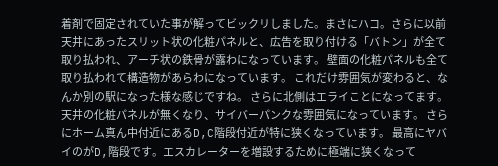着剤で固定されていた事が解ってビックリしました。まさにハコ。さらに以前天井にあったスリット状の化粧パネルと、広告を取り付ける「バトン」が全て取り払われ、アーチ状の鉄骨が露わになっています。 壁面の化粧パネルも全て取り払われて構造物があらわになっています。 これだけ雰囲気が変わると、なんか別の駅になった様な感じですね。 さらに北側はエライことになってます。天井の化粧パネルが無くなり、サイバーパンクな雰囲気になっています。 さらにホーム真ん中付近にあるD,C階段付近が特に狭くなっています。 最高にヤバイのがD,階段です。エスカレーターを増設するために極端に狭くなって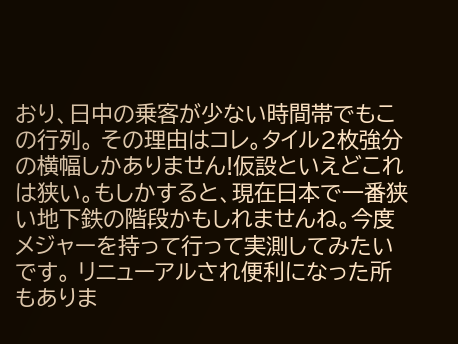おり、日中の乗客が少ない時間帯でもこの行列。 その理由はコレ。タイル2枚強分の横幅しかありません!仮設といえどこれは狭い。もしかすると、現在日本で一番狭い地下鉄の階段かもしれませんね。今度メジャーを持って行って実測してみたいです。 リニューアルされ便利になった所もありま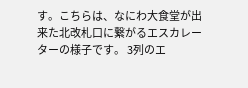す。こちらは、なにわ大食堂が出来た北改札口に繋がるエスカレーターの様子です。 3列のエ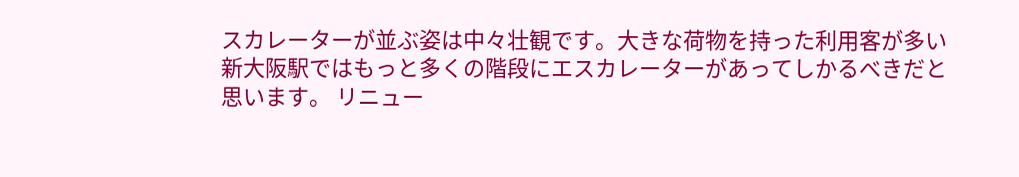スカレーターが並ぶ姿は中々壮観です。大きな荷物を持った利用客が多い新大阪駅ではもっと多くの階段にエスカレーターがあってしかるべきだと思います。 リニュー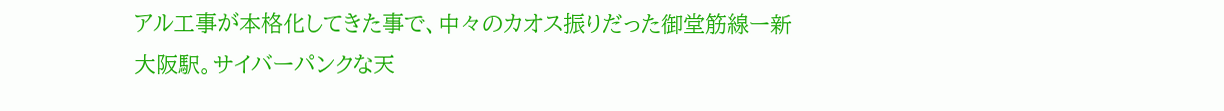アル工事が本格化してきた事で、中々のカオス振りだった御堂筋線ー新大阪駅。サイバーパンクな天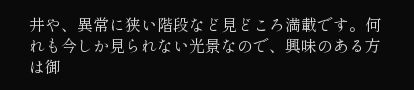井や、異常に狭い階段など見どころ満載です。何れも今しか見られない光景なので、興味のある方は御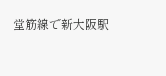堂筋線で新大阪駅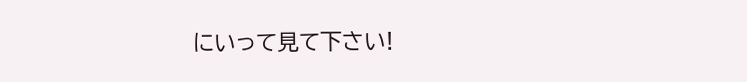にいって見て下さい!